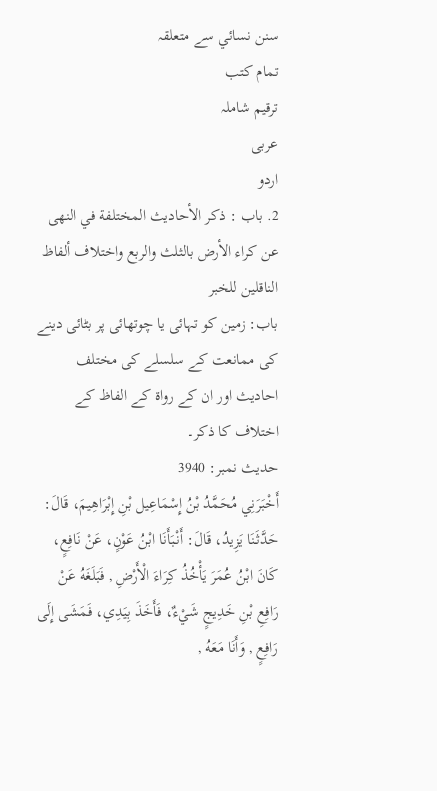سنن نسائي سے متعلقہ
تمام کتب
ترقیم شاملہ
عربی
اردو
2. باب : ذكر الأحاديث المختلفة في النهى عن كراء الأرض بالثلث والربع واختلاف ألفاظ الناقلين للخبر
باب: زمین کو تہائی یا چوتھائی پر بٹائی دینے کی ممانعت کے سلسلے کی مختلف احادیث اور ان کے رواۃ کے الفاظ کے اختلاف کا ذکر۔
حدیث نمبر: 3940
أَخْبَرَنِي مُحَمَّدُ بْنُ إِسْمَاعِيل بْنِ إِبْرَاهِيمَ، قَالَ: حَدَّثَنَا يَزِيدُ، قَالَ: أَنْبَأَنَا ابْنُ عَوْنٍ، عَنْ نَافِعٍ، كَانَ ابْنُ عُمَرَ يَأْخُذُ كِرَاءَ الْأَرْضِ , فَبَلَغَهُ عَنْ رَافِعِ بْنِ خَدِيجٍ شَيْءٌ، فَأَخَذَ بِيَدِي، فَمَشَى إِلَى رَافِعٍ , وَأَنَا مَعَهُ ,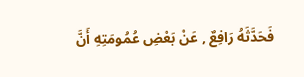فَحَدَّثَهُ رَافِعٌ , عَنْ بَعْضِ عُمُومَتِهِ أَنَّ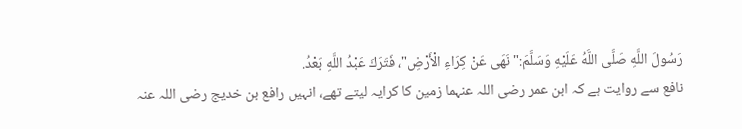رَسُولَ اللَّهِ صَلَّى اللَّهُ عَلَيْهِ وَسَلَّمَ:" نَهَى عَنْ كِرَاءِ الْأَرْضِ"، فَتَرَكَ عَبْدُ اللَّهِ بَعْدُ.
نافع سے روایت ہے کہ ابن عمر رضی اللہ عنہما زمین کا کرایہ لیتے تھے، انہیں رافع بن خدیج رضی اللہ عنہ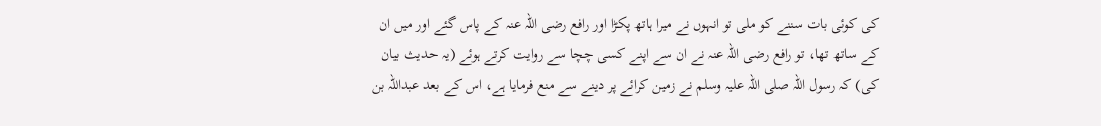کی کوئی بات سننے کو ملی تو انہوں نے میرا ہاتھ پکڑا اور رافع رضی اللہ عنہ کے پاس گئے اور میں ان کے ساتھ تھا، تو رافع رضی اللہ عنہ نے ان سے اپنے کسی چچا سے روایت کرتے ہوئے (یہ حدیث بیان کی) کہ رسول اللہ صلی اللہ علیہ وسلم نے زمین کرائے پر دینے سے منع فرمایا ہے، اس کے بعد عبداللہ بن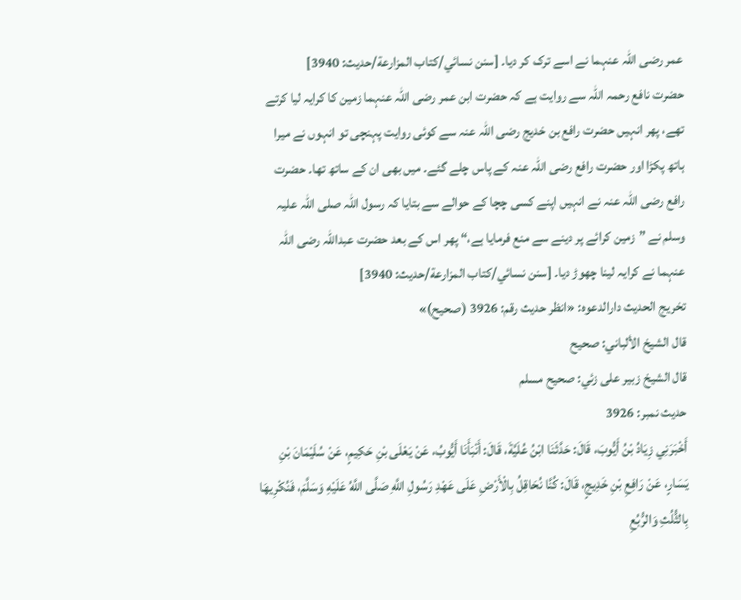عمر رضی اللہ عنہما نے اسے ترک کر دیا۔ [سنن نسائي/كتاب المزارعة/حدیث: 3940]
حضرت نافع رحمہ اللہ سے روایت ہے کہ حضرت ابن عمر رضی اللہ عنہما زمین کا کرایہ لیا کرتے تھے، پھر انہیں حضرت رافع بن خدیج رضی اللہ عنہ سے کوئی روایت پہنچی تو انہوں نے میرا ہاتھ پکڑا اور حضرت رافع رضی اللہ عنہ کے پاس چلے گئے۔ میں بھی ان کے ساتھ تھا۔ حضرت رافع رضی اللہ عنہ نے انہیں اپنے کسی چچا کے حوالے سے بتایا کہ رسول اللہ صلی اللہ علیہ وسلم نے ”زمین کرائے پر دینے سے منع فرمایا ہے،“ پھر اس کے بعد حضرت عبداللہ رضی اللہ عنہما نے کرایہ لینا چھوڑ دیا۔ [سنن نسائي/كتاب المزارعة/حدیث: 3940]
تخریج الحدیث دارالدعوہ: «انظر حدیث رقم: 3926 (صحیح)»
قال الشيخ الألباني: صحيح
قال الشيخ زبير على زئي: صحيح مسلم
حدیث نمبر: 3926
أَخْبَرَنِي زِيَادُ بْنُ أَيُّوبَ، قَالَ: حَدَّثَنَا ابْنُ عُلَيَّةَ، قَالَ: أَنْبَأَنَا أَيُّوبُ، عَنْ يَعْلَى بْنِ حَكِيمٍ، عَنْ سُلَيْمَانَ بْنِ يَسَارٍ، عَنْ رَافِعِ بْنِ خَدِيجٍ، قَالَ: كُنَّا نُحَاقِلُ بِالْأَرْضِ عَلَى عَهْدِ رَسُولِ اللَّهِ صَلَّى اللَّهُ عَلَيْهِ وَسَلَّمَ، فَنُكْرِيهَا بِالثُّلُثِ وَالرُّبُعِ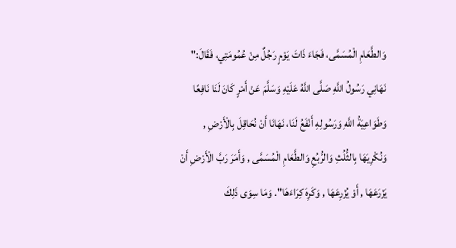وَالطَّعَامِ الْمُسَمَّى، فَجَاءَ ذَاتَ يَوْمٍ رَجُلٌ مِنْ عُمُومَتِي، فَقَالَ:" نَهَانِي رَسُولُ اللَّهِ صَلَّى اللَّهُ عَلَيْهِ وَسَلَّمَ عَنْ أَمْرٍ كَانَ لَنَا نَافِعًا وَطَوَاعِيَةُ اللَّهِ وَرَسُولِهِ أَنْفَعُ لَنَا، نَهَانَا أَنْ نُحَاقِلَ بِالْأَرْضِ , وَنُكْرِيَهَا بِالثُّلُثِ وَالرُّبُعِ وَالطَّعَامِ الْمُسَمَّى , وَأَمَرَ رَبَّ الْأَرْضِ أَنْ يَزْرَعَهَا , أَوْ يُزْرِعَهَا , وَكَرِهَ كِرَاءَهَا". وَمَا سِوَى ذَلِكَ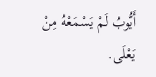أَيُّوبُ لَمْ يَسْمَعْهُ مِنْ يَعْلَى.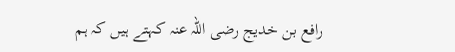رافع بن خدیج رضی اللہ عنہ کہتے ہیں کہ ہم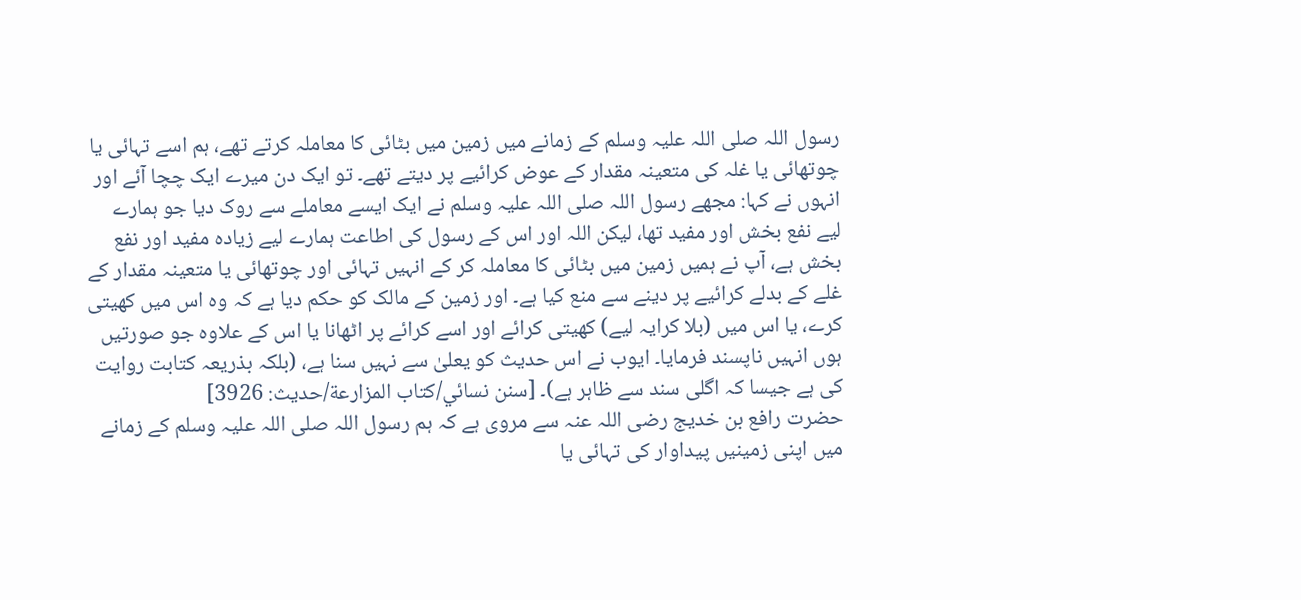رسول اللہ صلی اللہ علیہ وسلم کے زمانے میں زمین میں بٹائی کا معاملہ کرتے تھے، ہم اسے تہائی یا چوتھائی یا غلہ کی متعینہ مقدار کے عوض کرائیے پر دیتے تھے۔ تو ایک دن میرے ایک چچا آئے اور انہوں نے کہا: مجھے رسول اللہ صلی اللہ علیہ وسلم نے ایک ایسے معاملے سے روک دیا جو ہمارے لیے نفع بخش اور مفید تھا، لیکن اللہ اور اس کے رسول کی اطاعت ہمارے لیے زیادہ مفید اور نفع بخش ہے، آپ نے ہمیں زمین میں بٹائی کا معاملہ کر کے انہیں تہائی اور چوتھائی یا متعینہ مقدار کے غلے کے بدلے کرائیے پر دینے سے منع کیا ہے۔ اور زمین کے مالک کو حکم دیا ہے کہ وہ اس میں کھیتی کرے، یا اس میں (بلا کرایہ لیے) کھیتی کرائے اور اسے کرائے پر اٹھانا یا اس کے علاوہ جو صورتیں ہوں انہیں ناپسند فرمایا۔ ایوب نے اس حدیث کو یعلیٰ سے نہیں سنا ہے، (بلکہ بذریعہ کتابت روایت کی ہے جیسا کہ اگلی سند سے ظاہر ہے)۔ [سنن نسائي/كتاب المزارعة/حدیث: 3926]
حضرت رافع بن خدیج رضی اللہ عنہ سے مروی ہے کہ ہم رسول اللہ صلی اللہ علیہ وسلم کے زمانے میں اپنی زمینیں پیداوار کی تہائی یا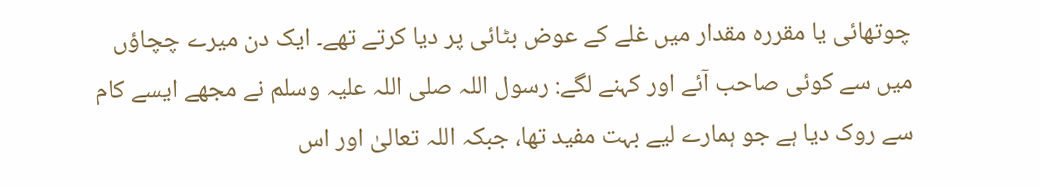چوتھائی یا مقررہ مقدار میں غلے کے عوض بٹائی پر دیا کرتے تھے۔ ایک دن میرے چچاؤں میں سے کوئی صاحب آئے اور کہنے لگے: رسول اللہ صلی اللہ علیہ وسلم نے مجھے ایسے کام سے روک دیا ہے جو ہمارے لیے بہت مفید تھا، جبکہ اللہ تعالیٰ اور اس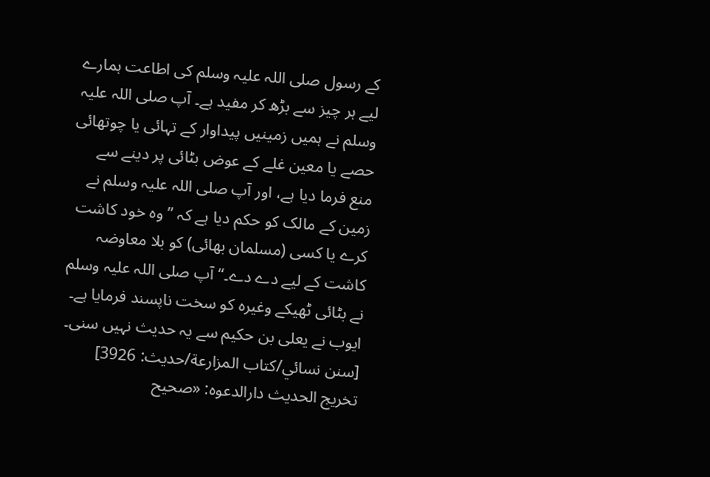کے رسول صلی اللہ علیہ وسلم کی اطاعت ہمارے لیے ہر چیز سے بڑھ کر مفید ہے۔ آپ صلی اللہ علیہ وسلم نے ہمیں زمینیں پیداوار کے تہائی یا چوتھائی حصے یا معین غلے کے عوض بٹائی پر دینے سے منع فرما دیا ہے، اور آپ صلی اللہ علیہ وسلم نے زمین کے مالک کو حکم دیا ہے کہ ”وہ خود کاشت کرے یا کسی (مسلمان بھائی) کو بلا معاوضہ کاشت کے لیے دے دے۔“ آپ صلی اللہ علیہ وسلم نے بٹائی ٹھیکے وغیرہ کو سخت ناپسند فرمایا ہے۔ ایوب نے یعلی بن حکیم سے یہ حدیث نہیں سنی۔ [سنن نسائي/كتاب المزارعة/حدیث: 3926]
تخریج الحدیث دارالدعوہ: «صحیح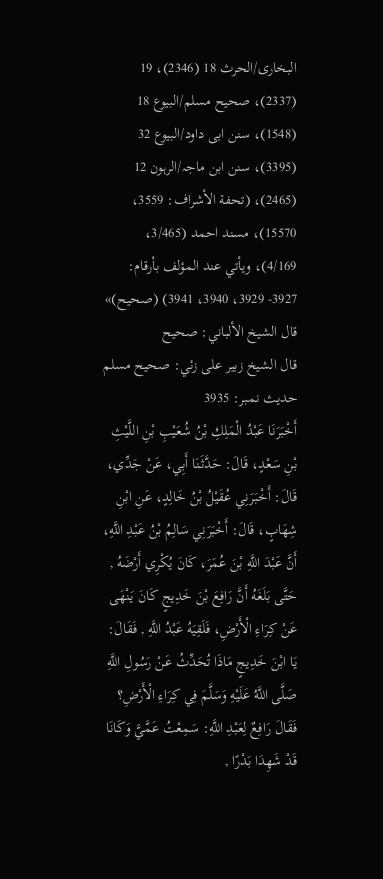البخاری/الحرث 18 (2346)، 19 (2337)، صحیح مسلم/البیوع 18 (1548)، سنن ابی داود/البیوع 32 (3395)، سنن ابن ماجہ/الرہون 12 (2465)، (تحفة الأشراف: 3559، 15570)، مسند احمد (3/465، 4/169)، ویأتي عند المؤلف بأرقام: 3927- 3929، 3940، 3941) (صحیح)»
قال الشيخ الألباني: صحيح
قال الشيخ زبير على زئي: صحيح مسلم
حدیث نمبر: 3935
أَخْبَرَنَا عَبْدُ الْمَلِكِ بْنُ شُعَيْبِ بْنِ اللَّيْثِ بْنِ سَعْدٍ، قَالَ: حَدَّثَنَا أَبِي، عَنْ جَدِّي، قَالَ: أَخْبَرَنِي عُقَيْلُ بْنُ خَالِدٍ، عَنِ ابْنِ شِهَابٍ، قَالَ: أَخْبَرَنِي سَالِمُ بْنُ عَبْدِ اللَّهِ، أَنَّ عَبْدَ اللَّهِ بْنَ عُمَرَ، كَانَ يُكْرِي أَرْضَهُ , حَتَّى بَلَغَهُ أَنَّ رَافِعَ بْنَ خَدِيجٍ كَانَ يَنْهَى عَنْ كِرَاءِ الْأَرْضِ، فَلَقِيَهُ عَبْدُ اللَّهِ , فَقَالَ: يَا ابْنَ خَدِيجٍ مَاذَا تُحَدِّثُ عَنْ رَسُولِ اللَّهِ صَلَّى اللَّهُ عَلَيْهِ وَسَلَّمَ فِي كِرَاءِ الْأَرْضِ؟ فَقَالَ رَافِعٌ لِعَبْدِ اللَّهِ: سَمِعْتُ عَمَّيَّ وَكَانَا قَدْ شَهِدَا بَدْرًا ,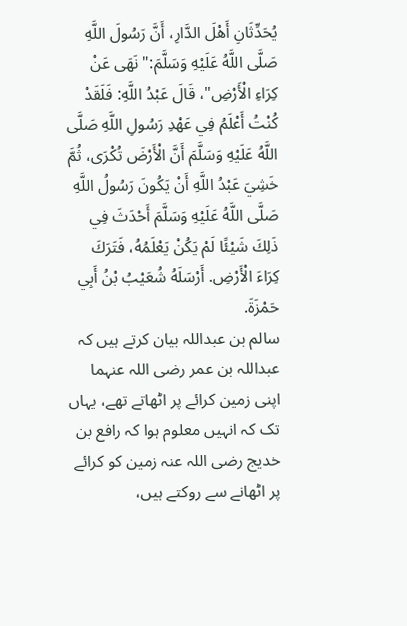يُحَدِّثَانِ أَهْلَ الدَّارِ، أَنَّ رَسُولَ اللَّهِ صَلَّى اللَّهُ عَلَيْهِ وَسَلَّمَ:" نَهَى عَنْ كِرَاءِ الْأَرْضِ"، قَالَ عَبْدُ اللَّهِ: فَلَقَدْ كُنْتُ أَعْلَمُ فِي عَهْدِ رَسُولِ اللَّهِ صَلَّى اللَّهُ عَلَيْهِ وَسَلَّمَ أَنَّ الْأَرْضَ تُكْرَى، ثُمَّ خَشِيَ عَبْدُ اللَّهِ أَنْ يَكُونَ رَسُولُ اللَّهِ صَلَّى اللَّهُ عَلَيْهِ وَسَلَّمَ أَحْدَثَ فِي ذَلِكَ شَيْئًا لَمْ يَكُنْ يَعْلَمُهُ، فَتَرَكَ كِرَاءَ الْأَرْضِ. أَرْسَلَهُ شُعَيْبُ بْنُ أَبِي حَمْزَةَ.
سالم بن عبداللہ بیان کرتے ہیں کہ عبداللہ بن عمر رضی اللہ عنہما اپنی زمین کرائے پر اٹھاتے تھے، یہاں تک کہ انہیں معلوم ہوا کہ رافع بن خدیج رضی اللہ عنہ زمین کو کرائے پر اٹھانے سے روکتے ہیں،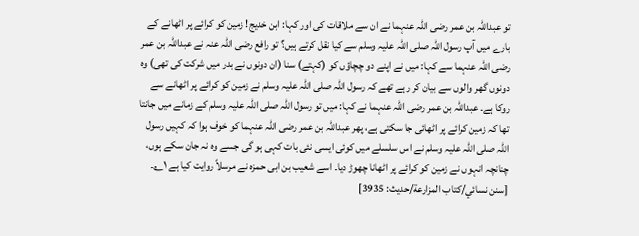تو عبداللہ بن عمر رضی اللہ عنہما نے ان سے ملاقات کی اور کہا: ابن خدیج! زمین کو کرائے پر اٹھانے کے بارے میں آپ رسول اللہ صلی اللہ علیہ وسلم سے کیا نقل کرتے ہیں؟ تو رافع رضی اللہ عنہ نے عبداللہ بن عمر رضی اللہ عنہما سے کہا: میں نے اپنے دو چچاؤں کو (کہتے) سنا (ان دونوں نے بدر میں شرکت کی تھی) وہ دونوں گھر والوں سے بیان کر رہے تھے کہ رسول اللہ صلی اللہ علیہ وسلم نے زمین کو کرائے پر اٹھانے سے روکا ہے۔ عبداللہ بن عمر رضی اللہ عنہما نے کہا: میں تو رسول اللہ صلی اللہ علیہ وسلم کے زمانے میں جانتا تھا کہ زمین کرائے پر اٹھائی جا سکتی ہے، پھر عبداللہ بن عمر رضی اللہ عنہما کو خوف ہوا کہ کہیں رسول اللہ صلی اللہ علیہ وسلم نے اس سلسلے میں کوئی ایسی نئی بات کہی ہو گی جسے وہ نہ جان سکے ہوں، چنانچہ انہوں نے زمین کو کرائے پر اٹھانا چھوڑ دیا۔ اسے شعیب بن ابی حمزہ نے مرسلاً روایت کیا ہے ۱؎۔ [سنن نسائي/كتاب المزارعة/حدیث: 3935]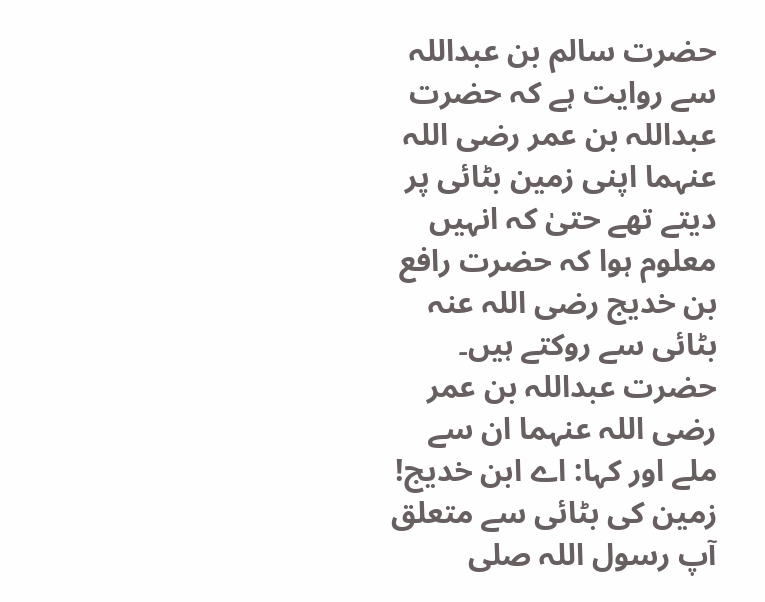حضرت سالم بن عبداللہ سے روایت ہے کہ حضرت عبداللہ بن عمر رضی اللہ عنہما اپنی زمین بٹائی پر دیتے تھے حتیٰ کہ انہیں معلوم ہوا کہ حضرت رافع بن خدیج رضی اللہ عنہ بٹائی سے روکتے ہیں۔ حضرت عبداللہ بن عمر رضی اللہ عنہما ان سے ملے اور کہا: اے ابن خدیج! زمین کی بٹائی سے متعلق آپ رسول اللہ صلی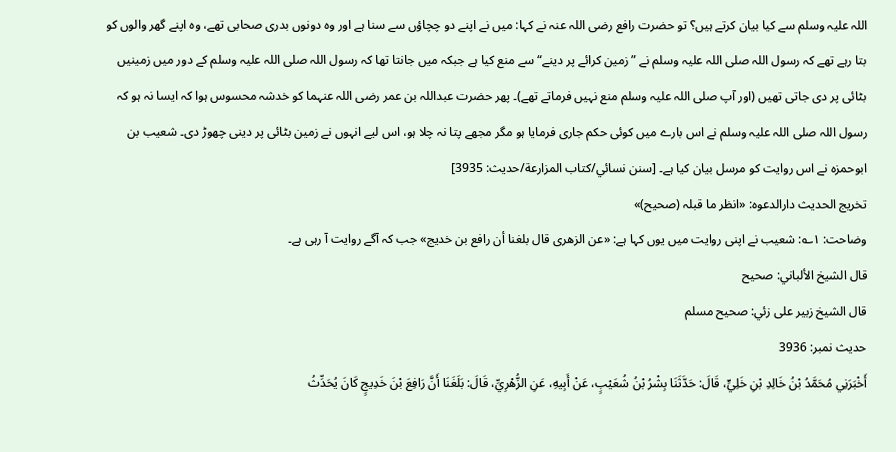اللہ علیہ وسلم سے کیا بیان کرتے ہیں؟ تو حضرت رافع رضی اللہ عنہ نے کہا: میں نے اپنے دو چچاؤں سے سنا ہے اور وہ دونوں بدری صحابی تھے، وہ اپنے گھر والوں کو بتا رہے تھے کہ رسول اللہ صلی اللہ علیہ وسلم نے ”زمین کرائے پر دینے“ سے منع کیا ہے جبکہ میں جانتا تھا کہ رسول اللہ صلی اللہ علیہ وسلم کے دور میں زمینیں بٹائی پر دی جاتی تھیں (اور آپ صلی اللہ علیہ وسلم منع نہیں فرماتے تھے)۔ پھر حضرت عبداللہ بن عمر رضی اللہ عنہما کو خدشہ محسوس ہوا کہ ایسا نہ ہو کہ رسول اللہ صلی اللہ علیہ وسلم نے اس بارے میں کوئی حکم جاری فرمایا ہو مگر مجھے پتا نہ چلا ہو، اس لیے انہوں نے زمین بٹائی پر دینی چھوڑ دی۔ شعیب بن ابوحمزہ نے اس روایت کو مرسل بیان کیا ہے۔ [سنن نسائي/كتاب المزارعة/حدیث: 3935]
تخریج الحدیث دارالدعوہ: «انظر ما قبلہ (صحیح)»
وضاحت: ۱؎: شعیب نے اپنی روایت میں یوں کہا ہے: «عن الزھری قال بلغنا أن رافع بن خدیج» جب کہ آگے روایت آ رہی ہے۔
قال الشيخ الألباني: صحيح
قال الشيخ زبير على زئي: صحيح مسلم
حدیث نمبر: 3936
أَخْبَرَنِي مُحَمَّدُ بْنُ خَالِدِ بْنِ خَلِيٍّ، قَالَ: حَدَّثَنَا بِشْرُ بْنُ شُعَيْبٍ، عَنْ أَبِيهِ، عَنِ الزُّهْرِيِّ، قَالَ: بَلَغَنَا أَنَّ رَافِعَ بْنَ خَدِيجٍ كَانَ يُحَدِّثُ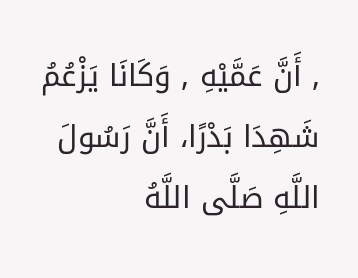, أَنَّ عَمَّيْهِ , وَكَانَا يَزْعُمُ شَهِدَا بَدْرًا، أَنَّ رَسُولَ اللَّهِ صَلَّى اللَّهُ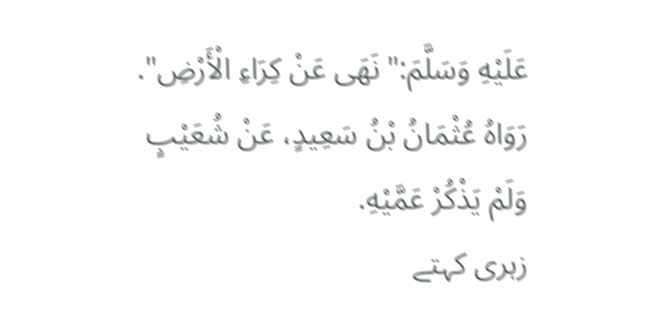عَلَيْهِ وَسَلَّمَ:" نَهَى عَنْ كِرَاءِ الْأَرْضِ". رَوَاهُ عُثْمَانُ بْنُ سَعِيدٍ، عَنْ شُعَيْبٍ وَلَمْ يَذْكُرْ عَمَّيْهِ.
زہری کہتے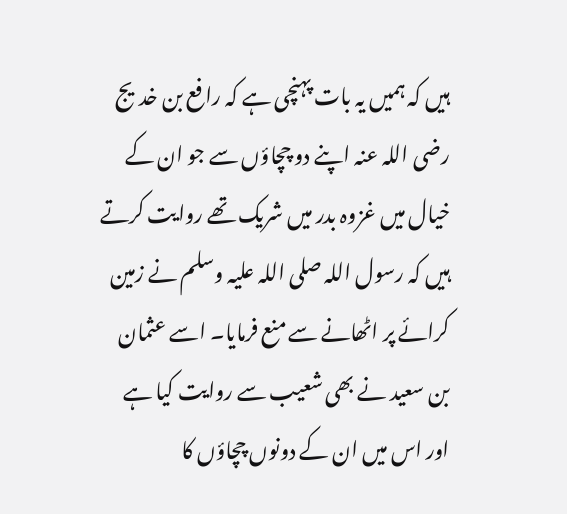ہیں کہ ہمیں یہ بات پہنچی ہے کہ رافع بن خدیج رضی اللہ عنہ اپنے دو چچاؤں سے جو ان کے خیال میں غزوہ بدر میں شریک تھے روایت کرتے ہیں کہ رسول اللہ صلی اللہ علیہ وسلم نے زمین کرائے پر اٹھانے سے منع فرمایا۔ اسے عثمان بن سعید نے بھی شعیب سے روایت کیا ہے اور اس میں ان کے دونوں چچاؤں کا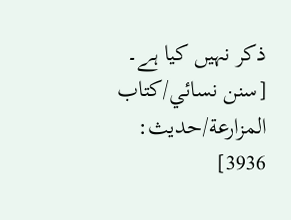ذکر نہیں کیا ہے۔ [سنن نسائي/كتاب المزارعة/حدیث: 3936]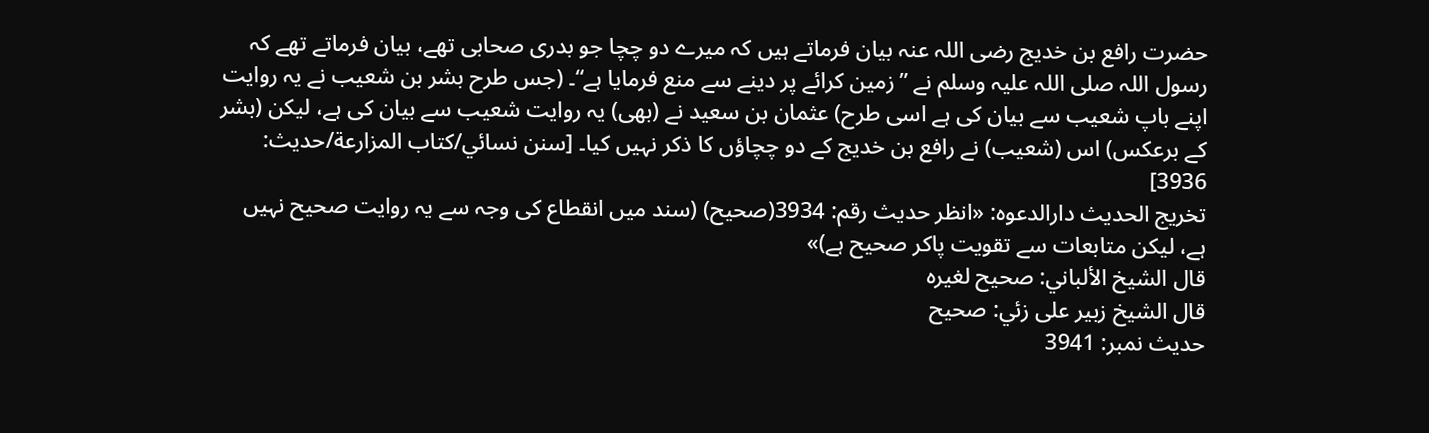حضرت رافع بن خدیج رضی اللہ عنہ بیان فرماتے ہیں کہ میرے دو چچا جو بدری صحابی تھے، بیان فرماتے تھے کہ رسول اللہ صلی اللہ علیہ وسلم نے ”زمین کرائے پر دینے سے منع فرمایا ہے“۔ (جس طرح بشر بن شعیب نے یہ روایت اپنے باپ شعیب سے بیان کی ہے اسی طرح) عثمان بن سعید نے (بھی) یہ روایت شعیب سے بیان کی ہے، لیکن (بشر کے برعکس) اس (شعیب) نے رافع بن خدیج کے دو چچاؤں کا ذکر نہیں کیا۔ [سنن نسائي/كتاب المزارعة/حدیث: 3936]
تخریج الحدیث دارالدعوہ: «انظر حدیث رقم: 3934(صحیح) (سند میں انقطاع کی وجہ سے یہ روایت صحیح نہیں ہے، لیکن متابعات سے تقویت پاکر صحیح ہے)»
قال الشيخ الألباني: صحيح لغيره
قال الشيخ زبير على زئي: صحيح
حدیث نمبر: 3941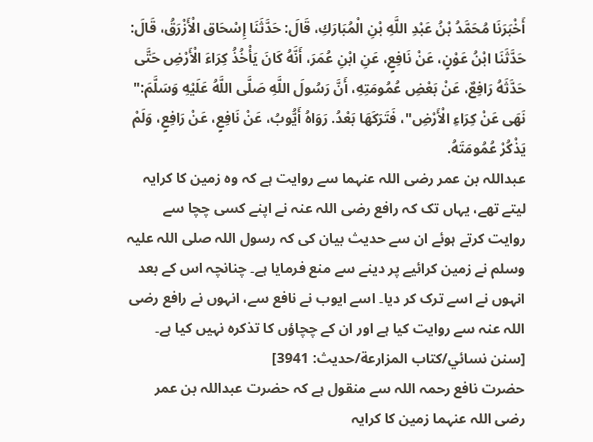أَخْبَرَنَا مُحَمَّدُ بْنُ عَبْدِ اللَّهِ بْنِ الْمُبَارَكِ، قَالَ: حَدَّثَنَا إِسْحَاق الْأَزْرَقُ، قَالَ: حَدَّثَنَا ابْنُ عَوْنٍ، عَنْ نَافِعٍ، عَنِ ابْنِ عُمَرَ، أَنَّهُ كَانَ يَأْخُذُ كِرَاءَ الْأَرْضِ حَتَّى حَدَّثَهُ رَافِعٌ، عَنْ بَعْضِ عُمُومَتِهِ، أَنَّ رَسُولَ اللَّهِ صَلَّى اللَّهُ عَلَيْهِ وَسَلَّمَ:" نَهَى عَنْ كِرَاءِ الْأَرْضِ"، فَتَرَكَهَا بَعْدُ. رَوَاهُ أَيُّوبُ، عَنْ نَافِعٍ، عَنْ رَافِعٍ، وَلَمْ يَذْكُرْ عُمُومَتَهُ.
عبداللہ بن عمر رضی اللہ عنہما سے روایت ہے کہ وہ زمین کا کرایہ لیتے تھے، یہاں تک کہ رافع رضی اللہ عنہ نے اپنے کسی چچا سے روایت کرتے ہوئے ان سے حدیث بیان کی کہ رسول اللہ صلی اللہ علیہ وسلم نے زمین کرائیے پر دینے سے منع فرمایا ہے۔ چنانچہ اس کے بعد انہوں نے اسے ترک کر دیا۔ اسے ایوب نے نافع سے، انہوں نے رافع رضی اللہ عنہ سے روایت کیا ہے اور ان کے چچاؤں کا تذکرہ نہیں کیا ہے۔ [سنن نسائي/كتاب المزارعة/حدیث: 3941]
حضرت نافع رحمہ اللہ سے منقول ہے کہ حضرت عبداللہ بن عمر رضی اللہ عنہما زمین کا کرایہ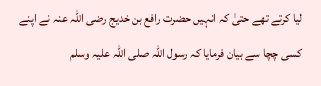لیا کرتے تھے حتیٰ کہ انہیں حضرت رافع بن خدیج رضی اللہ عنہ نے اپنے کسی چچا سے بیان فرمایا کہ رسول اللہ صلی اللہ علیہ وسلم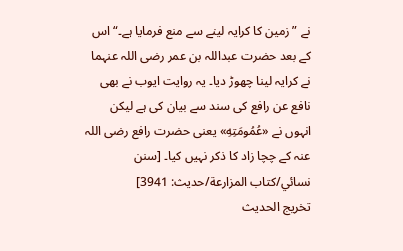نے ”زمین کا کرایہ لینے سے منع فرمایا ہے۔“ اس کے بعد حضرت عبداللہ بن عمر رضی اللہ عنہما نے کرایہ لینا چھوڑ دیا۔ یہ روایت ایوب نے بھی نافع عن رافع کی سند سے بیان کی ہے لیکن انہوں نے «عُمُومَتِهِ» یعنی حضرت رافع رضی اللہ عنہ کے چچا زاد کا ذکر نہیں کیا۔ [سنن نسائي/كتاب المزارعة/حدیث: 3941]
تخریج الحدیث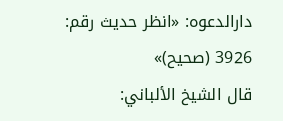دارالدعوہ: «انظر حدیث رقم: 3926 (صحیح)»
قال الشيخ الألباني: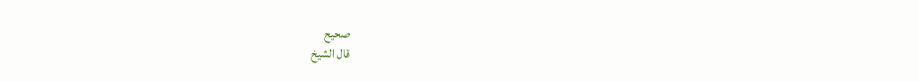صحيح
قال الشيخ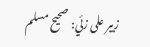زبير على زئي: صحيح مسلم